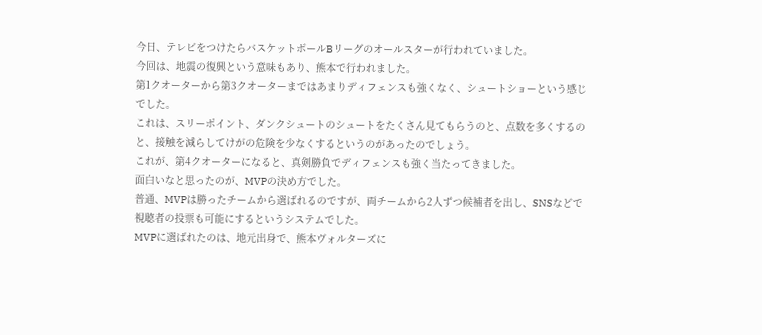今日、テレビをつけたらバスケットボールBリーグのオールスターが行われていました。
今回は、地震の復興という意味もあり、熊本で行われました。
第1クオーターから第3クオーターまではあまりディフェンスも強くなく、シュートショーという感じでした。
これは、スリーポイント、ダンクシュートのシュートをたくさん見てもらうのと、点数を多くするのと、接触を減らしてけがの危険を少なくするというのがあったのでしょう。
これが、第4クオーターになると、真剣勝負でディフェンスも強く当たってきました。
面白いなと思ったのが、MVPの決め方でした。
普通、MVPは勝ったチームから選ばれるのですが、両チームから2人ずつ候補者を出し、SNSなどで視聴者の投票も可能にするというシステムでした。
MVPに選ばれたのは、地元出身で、熊本ヴォルターズに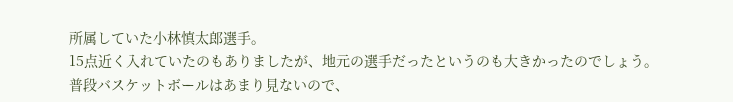所属していた小林慎太郎選手。
15点近く入れていたのもありましたが、地元の選手だったというのも大きかったのでしょう。
普段バスケットボールはあまり見ないので、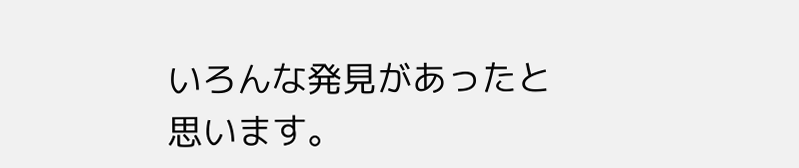いろんな発見があったと思います。